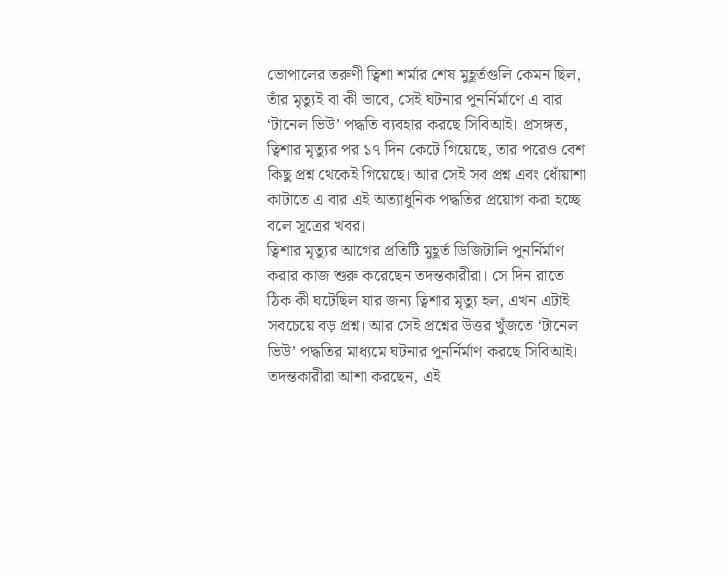ভোপালের তরুণী ত্বিশা শর্মার শেষ মুহূর্তগুলি কেমন ছিল, তাঁর মৃত্যুই বা কী ভাবে, সেই ঘটনার পুনর্নির্মাণে এ বার ‘টানেল ভিউ’ পদ্ধতি ব্যবহার করছে সিবিআই। প্রসঙ্গত, ত্বিশার মৃত্যুর পর ১৭ দিন কেটে গিয়েছে, তার পরেও বেশ কিছু প্রশ্ন থেকেই গিয়েছে। আর সেই সব প্রশ্ন এবং ধোঁয়াশা কাটাতে এ বার এই অত্যাধুনিক পদ্ধতির প্রয়োগ করা হচ্ছে বলে সূত্রের খবর।
ত্বিশার মৃত্যুর আগের প্রতিটি মুহূর্ত ডিজিটালি পুনর্নির্মাণ করার কাজ শুরু করেছেন তদন্তকারীরা। সে দিন রাতে ঠিক কী ঘটেছিল যার জন্য ত্বিশার মৃত্যু হল, এখন এটাই সবচেয়ে বড় প্রশ্ন। আর সেই প্রশ্নের উত্তর খুঁজতে ‘টানেল ভিউ’ পদ্ধতির মাধ্যমে ঘটনার পুনর্নির্মাণ করছে সিবিআই। তদন্তকারীরা আশা করছেন, এই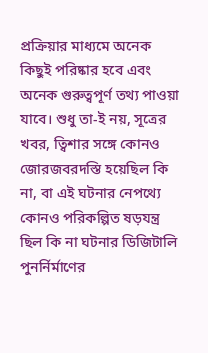প্রক্রিয়ার মাধ্যমে অনেক কিছুই পরিষ্কার হবে এবং অনেক গুরুত্বপূর্ণ তথ্য পাওয়া যাবে। শুধু তা-ই নয়, সূত্রের খবর, ত্বিশার সঙ্গে কোনও জোরজবরদস্তি হয়েছিল কি না, বা এই ঘটনার নেপথ্যে কোনও পরিকল্পিত ষড়যন্ত্র ছিল কি না ঘটনার ডিজিটালি পুনর্নির্মাণের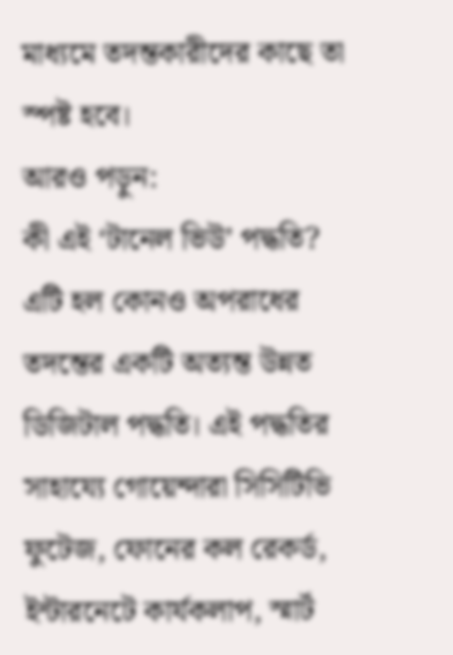মাধ্যমে তদন্তকারীদের কাছে তা স্পষ্ট হবে।
আরও পড়ুন:
কী এই ‘টানেল ভিউ’ পদ্ধতি?
এটি হল কোনও অপরাধের তদন্তের একটি অত্যন্ত উন্নত ডিজিটাল পদ্ধতি। এই পদ্ধতির সাহায্যে গোয়েন্দারা সিসিটিভি ফুটেজ, ফোনের কল রেকর্ড, ইন্টারনেটে কার্যকলাপ, স্মার্ট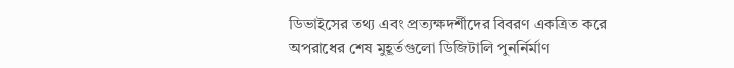ডিভাইসের তথ্য এবং প্রত্যক্ষদর্শীদের বিবরণ একত্রিত করে অপরাধের শেষ মুহূর্তগুলো ডিজিটালি পুনর্নির্মাণ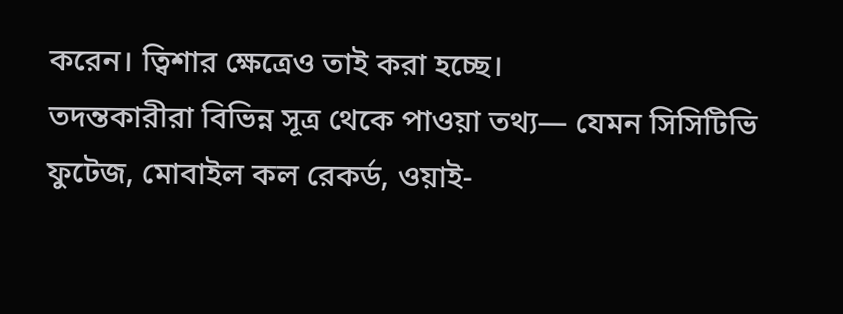করেন। ত্বিশার ক্ষেত্রেও তাই করা হচ্ছে।
তদন্তকারীরা বিভিন্ন সূত্র থেকে পাওয়া তথ্য— যেমন সিসিটিভি ফুটেজ, মোবাইল কল রেকর্ড, ওয়াই-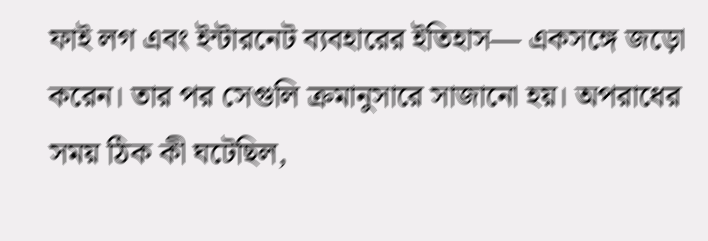ফাই লগ এবং ইন্টারনেট ব্যবহারের ইতিহাস— একসঙ্গে জড়ো করেন। তার পর সেগুলি ক্রমানুসারে সাজানো হয়। অপরাধের সময় ঠিক কী ঘটেছিল,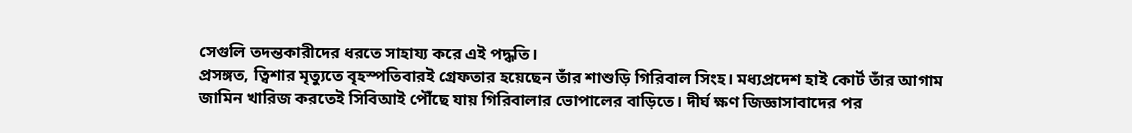সেগুলি তদন্তকারীদের ধরতে সাহায্য করে এই পদ্ধতি।
প্রসঙ্গত, ত্বিশার মৃত্যুতে বৃহস্পতিবারই গ্রেফতার হয়েছেন তাঁর শাশুড়ি গিরিবাল সিংহ। মধ্যপ্রদেশ হাই কোর্ট তাঁর আগাম জামিন খারিজ করতেই সিবিআই পৌঁছে যায় গিরিবালার ভোপালের বাড়িতে। দীর্ঘ ক্ষণ জিজ্ঞাসাবাদের পর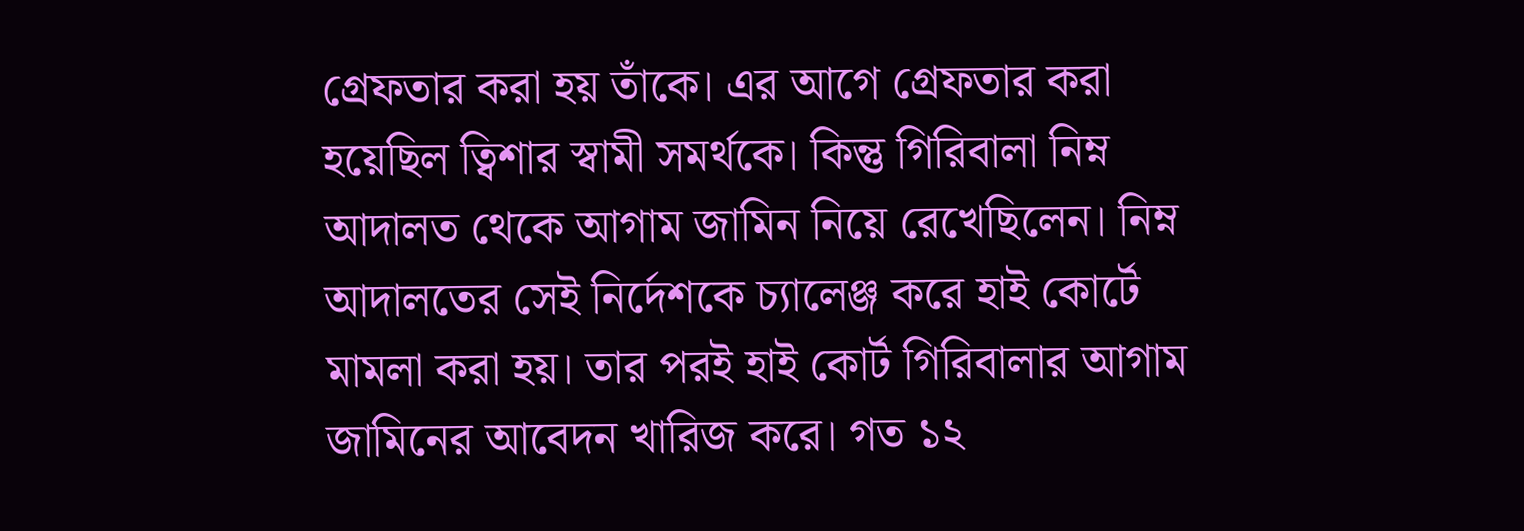গ্রেফতার করা হয় তাঁকে। এর আগে গ্রেফতার করা হয়েছিল ত্বিশার স্বামী সমর্থকে। কিন্তু গিরিবালা নিম্ন আদালত থেকে আগাম জামিন নিয়ে রেখেছিলেন। নিম্ন আদালতের সেই নির্দেশকে চ্যালেঞ্জ করে হাই কোর্টে মামলা করা হয়। তার পরই হাই কোর্ট গিরিবালার আগাম জামিনের আবেদন খারিজ করে। গত ১২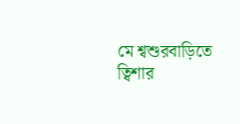মে শ্বশুরবাড়িতে ত্বিশার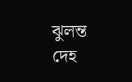ঝুলন্ত দেহ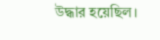উদ্ধার হয়েছিল।